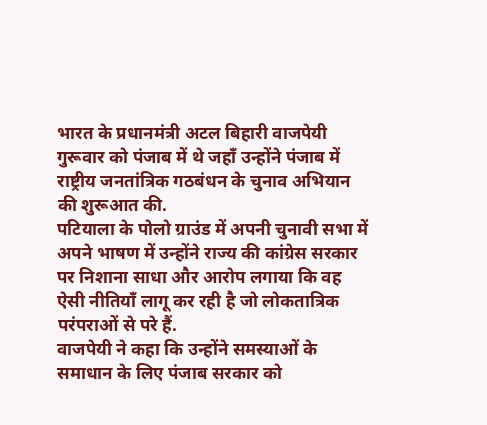भारत के प्रधानमंत्री अटल बिहारी वाजपेयी गुरूवार को पंजाब में थे जहाँ उन्होंने पंजाब में राष्ट्रीय जनतांत्रिक गठबंधन के चुनाव अभियान की शुरूआत की.
पटियाला के पोलो ग्राउंड में अपनी चुनावी सभा में अपने भाषण में उन्होंने राज्य की कांग्रेस सरकार पर निशाना साधा और आरोप लगाया कि वह ऐसी नीतियाँ लागू कर रही है जो लोकतात्रिक परंपराओं से परे हैं.
वाजपेयी ने कहा कि उन्होंने समस्याओं के समाधान के लिए पंजाब सरकार को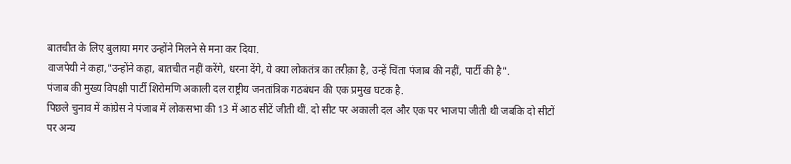बातचीत के लिए बुलाया मगर उन्होंने मिलने से मना कर दिया.
वाजपेयी ने कहा,"उन्होंने कहा, बातचीत नहीं करेंगे, धरना देंगे, ये क्या लोकतंत्र का तरीक़ा है, उन्हें चिंता पंजाब की नहीं, पार्टी की है".
पंजाब की मुख्य विपक्षी पार्टी शिरोमणि अकाली दल राष्ट्रीय जनतांत्रिक गठबंधन की एक प्रमुख घटक है.
पिछले चुनाव में कांग्रेस ने पंजाब में लोकसभा की 13 में आठ सीटें जीती थीं. दो सीट पर अकाली दल और एक पर भाजपा जीती थी जबकि दो सीटों पर अन्य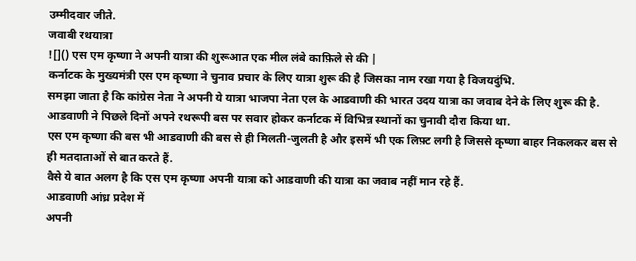उम्मीदवार जीते.
जवाबी रथयात्रा
![]() एस एम कृष्णा ने अपनी यात्रा की शुरूआत एक मील लंबे काफ़िले से की |
कर्नाटक के मुख्यमंत्री एस एम कृष्णा ने चुनाव प्रचार के लिए यात्रा शुरू की है जिसका नाम रखा गया है विजयदुंभि.
समझा जाता है कि कांग्रेस नेता ने अपनी ये यात्रा भाजपा नेता एल के आडवाणी की भारत उदय यात्रा का जवाब देने के लिए शुरू की है.
आडवाणी ने पिछले दिनों अपने रथरूपी बस पर सवार होकर कर्नाटक में विभिन्न स्थानों का चुनावी दौरा किया था.
एस एम कृष्णा की बस भी आडवाणी की बस से ही मिलती-जुलती है और इसमें भी एक लिफ़्ट लगी है जिससे कृष्णा बाहर निकलकर बस से ही मतदाताओं से बात करते हैं.
वैसे ये बात अलग है कि एस एम कृष्णा अपनी यात्रा को आडवाणी की यात्रा का जवाब नहीं मान रहे हैं.
आडवाणी आंध्र प्रदेश में
अपनी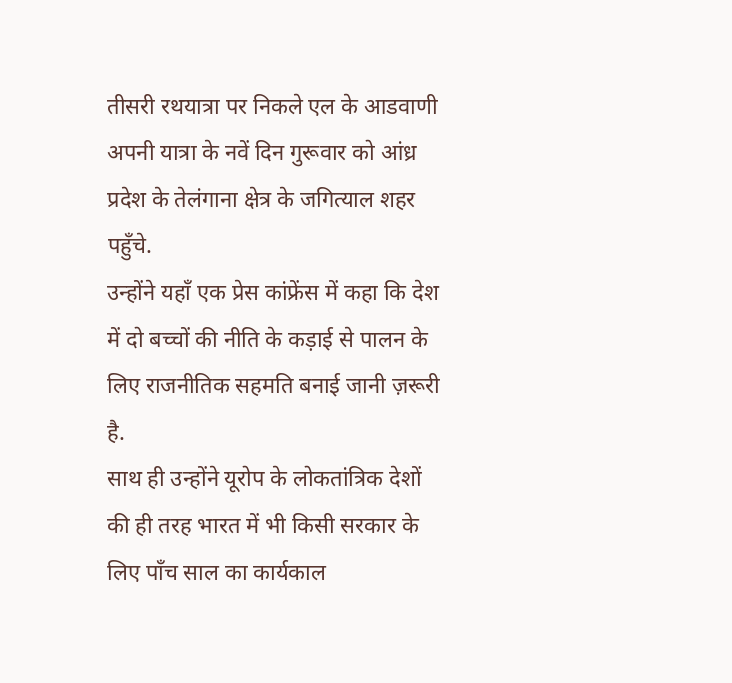तीसरी रथयात्रा पर निकले एल के आडवाणी अपनी यात्रा के नवें दिन गुरूवार को आंध्र प्रदेश के तेलंगाना क्षेत्र के जगित्याल शहर पहुँचे.
उन्होंने यहाँ एक प्रेस कांफ्रेंस में कहा कि देश में दो बच्चों की नीति के कड़ाई से पालन के लिए राजनीतिक सहमति बनाई जानी ज़रूरी है.
साथ ही उन्होंने यूरोप के लोकतांत्रिक देशों की ही तरह भारत में भी किसी सरकार के लिए पाँच साल का कार्यकाल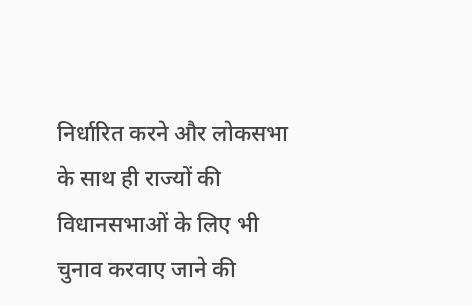निर्धारित करने और लोकसभा के साथ ही राज्यों की विधानसभाओं के लिए भी चुनाव करवाए जाने की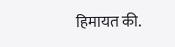हिमायत की.